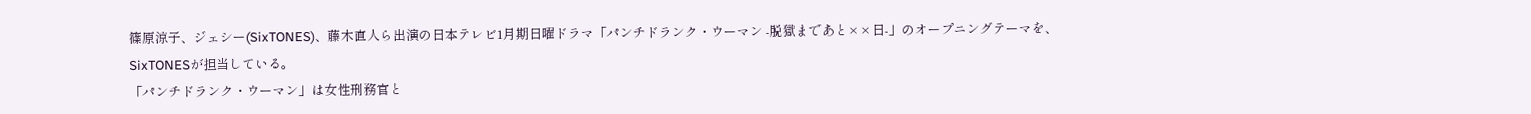篠原涼子、ジェシー(SixTONES)、藤木直人ら出演の日本テレビ1月期日曜ドラマ「パンチドランク・ウーマン -脱獄まであと××日-」のオープニングテーマを、SixTONESが担当している。
「パンチドランク・ウーマン」は女性刑務官と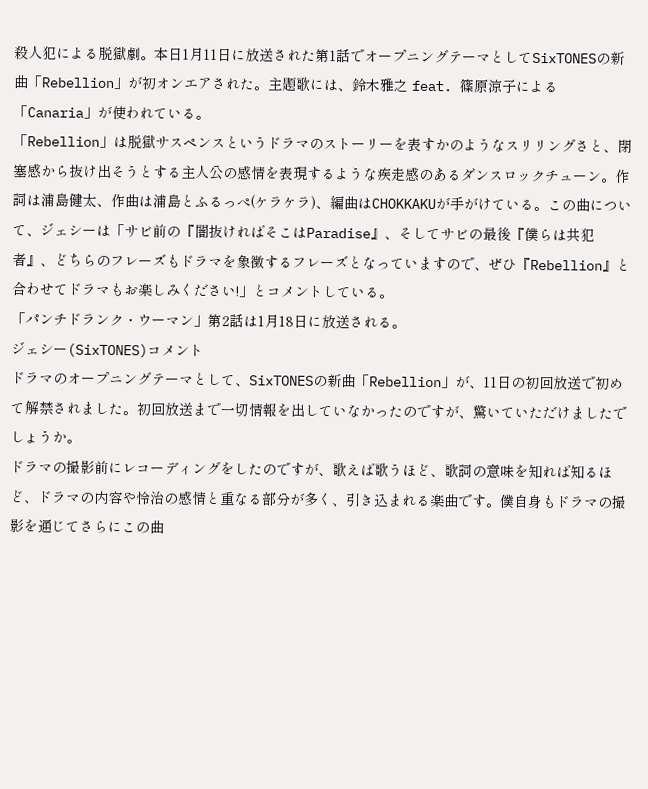殺人犯による脱獄劇。本日1月11日に放送された第1話でオープニングテーマとしてSixTONESの新曲「Rebellion」が初オンエアされた。主題歌には、鈴木雅之 feat. 篠原涼子による「Canaria」が使われている。
「Rebellion」は脱獄サスペンスというドラマのストーリーを表すかのようなスリリングさと、閉塞感から抜け出そうとする主人公の感情を表現するような疾走感のあるダンスロックチューン。作詞は浦島健太、作曲は浦島とふるっぺ(ケラケラ)、編曲はCHOKKAKUが手がけている。この曲について、ジェシーは「サビ前の『闇抜ければそこはParadise』、そしてサビの最後『僕らは共犯者』、どちらのフレーズもドラマを象徴するフレーズとなっていますので、ぜひ『Rebellion』と合わせてドラマもお楽しみください!」とコメントしている。
「パンチドランク・ウーマン」第2話は1月18日に放送される。
ジェシー(SixTONES)コメント
ドラマのオープニングテーマとして、SixTONESの新曲「Rebellion」が、11日の初回放送で初めて解禁されました。初回放送まで一切情報を出していなかったのですが、驚いていただけましたでしょうか。
ドラマの撮影前にレコーディングをしたのですが、歌えば歌うほど、歌詞の意味を知れば知るほど、ドラマの内容や怜治の感情と重なる部分が多く、引き込まれる楽曲です。僕自身もドラマの撮影を通じてさらにこの曲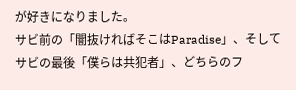が好きになりました。
サビ前の「闇抜ければそこはParadise」、そしてサビの最後「僕らは共犯者」、どちらのフ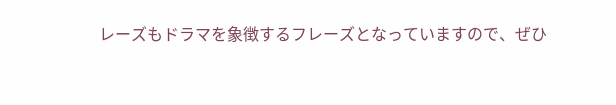レーズもドラマを象徴するフレーズとなっていますので、ぜひ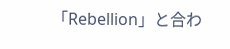「Rebellion」と合わ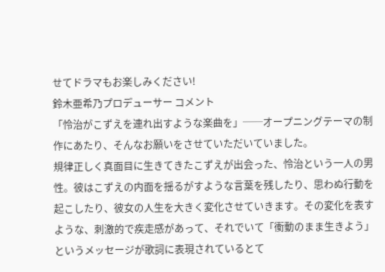せてドラマもお楽しみください!
鈴木亜希乃プロデューサー コメント
「怜治がこずえを連れ出すような楽曲を」──オープニングテーマの制作にあたり、そんなお願いをさせていただいていました。
規律正しく真面目に生きてきたこずえが出会った、怜治という一人の男性。彼はこずえの内面を揺るがすような言葉を残したり、思わぬ行動を起こしたり、彼女の人生を大きく変化させていきます。その変化を表すような、刺激的で疾走感があって、それでいて「衝動のまま生きよう」というメッセージが歌詞に表現されているとて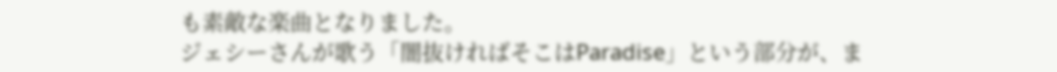も素敵な楽曲となりました。
ジェシーさんが歌う「闇抜ければそこはParadise」という部分が、ま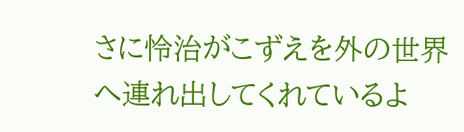さに怜治がこずえを外の世界へ連れ出してくれているよ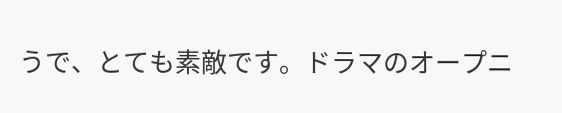うで、とても素敵です。ドラマのオープニ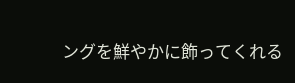ングを鮮やかに飾ってくれる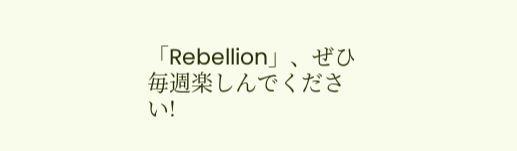「Rebellion」、ぜひ毎週楽しんでください!